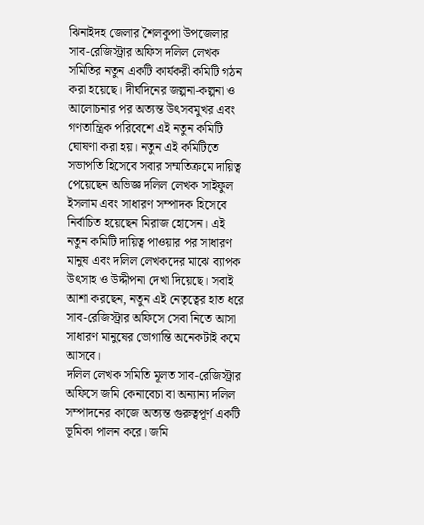ঝিনাইদহ জেলার শৈলকুপা উপজেলার সাব-রেজিস্ট্রার অফিস দলিল লেখক সমিতির নতুন একটি কার্যকরী কমিটি গঠন করা হয়েছে। দীর্ঘদিনের জল্পনা-কল্পনা ও আলোচনার পর অত্যন্ত উৎসবমুখর এবং গণতান্ত্রিক পরিবেশে এই নতুন কমিটি ঘোষণা করা হয়। নতুন এই কমিটিতে সভাপতি হিসেবে সবার সম্মতিক্রমে দায়িত্ব পেয়েছেন অভিজ্ঞ দলিল লেখক সাইফুল ইসলাম এবং সাধারণ সম্পাদক হিসেবে নির্বাচিত হয়েছেন মিরাজ হোসেন। এই নতুন কমিটি দায়িত্ব পাওয়ার পর সাধারণ মানুষ এবং দলিল লেখকদের মাঝে ব্যাপক উৎসাহ ও উদ্দীপনা দেখা দিয়েছে। সবাই আশা করছেন, নতুন এই নেতৃত্বের হাত ধরে সাব-রেজিস্ট্রার অফিসে সেবা নিতে আসা সাধারণ মানুষের ভোগান্তি অনেকটাই কমে আসবে।
দলিল লেখক সমিতি মূলত সাব-রেজিস্ট্রার অফিসে জমি কেনাবেচা বা অন্যান্য দলিল সম্পাদনের কাজে অত্যন্ত গুরুত্বপূর্ণ একটি ভূমিকা পালন করে। জমি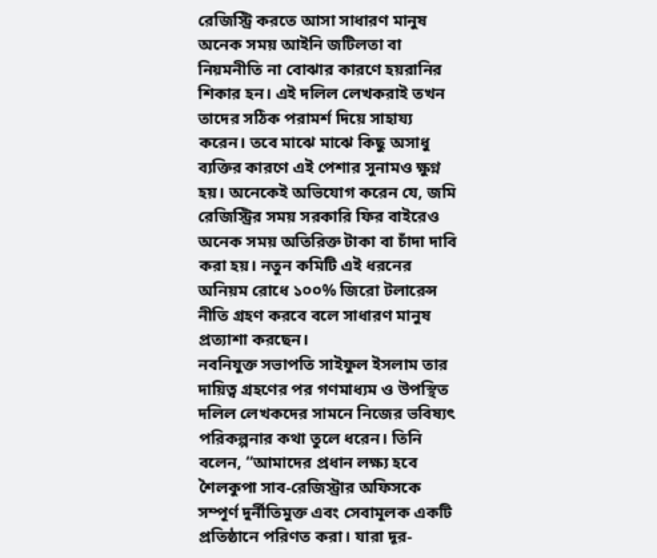রেজিস্ট্রি করতে আসা সাধারণ মানুষ অনেক সময় আইনি জটিলতা বা নিয়মনীতি না বোঝার কারণে হয়রানির শিকার হন। এই দলিল লেখকরাই তখন তাদের সঠিক পরামর্শ দিয়ে সাহায্য করেন। তবে মাঝে মাঝে কিছু অসাধু ব্যক্তির কারণে এই পেশার সুনামও ক্ষুণ্ন হয়। অনেকেই অভিযোগ করেন যে, জমি রেজিস্ট্রির সময় সরকারি ফির বাইরেও অনেক সময় অতিরিক্ত টাকা বা চাঁদা দাবি করা হয়। নতুন কমিটি এই ধরনের অনিয়ম রোধে ১০০% জিরো টলারেন্স নীতি গ্রহণ করবে বলে সাধারণ মানুষ প্রত্যাশা করছেন।
নবনিযুক্ত সভাপতি সাইফুল ইসলাম তার দায়িত্ব গ্রহণের পর গণমাধ্যম ও উপস্থিত দলিল লেখকদের সামনে নিজের ভবিষ্যৎ পরিকল্পনার কথা তুলে ধরেন। তিনি বলেন, “আমাদের প্রধান লক্ষ্য হবে শৈলকুপা সাব-রেজিস্ট্রার অফিসকে সম্পূর্ণ দুর্নীতিমুক্ত এবং সেবামূলক একটি প্রতিষ্ঠানে পরিণত করা। যারা দূর-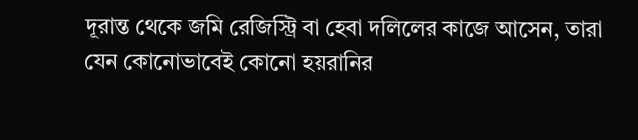দূরান্ত থেকে জমি রেজিস্ট্রি বা হেবা দলিলের কাজে আসেন, তারা যেন কোনোভাবেই কোনো হয়রানির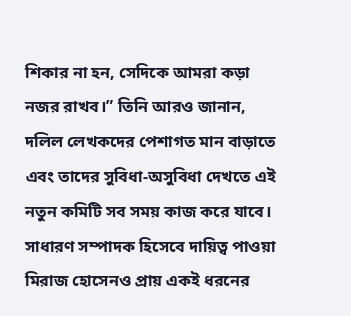শিকার না হন, সেদিকে আমরা কড়া নজর রাখব।” তিনি আরও জানান, দলিল লেখকদের পেশাগত মান বাড়াতে এবং তাদের সুবিধা-অসুবিধা দেখতে এই নতুন কমিটি সব সময় কাজ করে যাবে।
সাধারণ সম্পাদক হিসেবে দায়িত্ব পাওয়া মিরাজ হোসেনও প্রায় একই ধরনের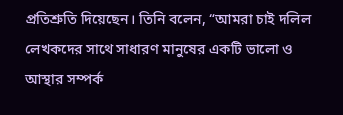প্রতিশ্রুতি দিয়েছেন। তিনি বলেন, “আমরা চাই দলিল লেখকদের সাথে সাধারণ মানুষের একটি ভালো ও আস্থার সম্পর্ক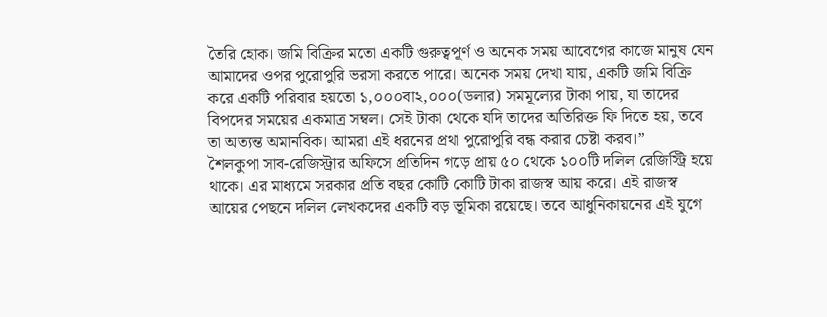তৈরি হোক। জমি বিক্রির মতো একটি গুরুত্বপূর্ণ ও অনেক সময় আবেগের কাজে মানুষ যেন আমাদের ওপর পুরোপুরি ভরসা করতে পারে। অনেক সময় দেখা যায়, একটি জমি বিক্রি করে একটি পরিবার হয়তো ১,০০০বা২,০০০(ডলার) সমমূল্যের টাকা পায়, যা তাদের বিপদের সময়ের একমাত্র সম্বল। সেই টাকা থেকে যদি তাদের অতিরিক্ত ফি দিতে হয়, তবে তা অত্যন্ত অমানবিক। আমরা এই ধরনের প্রথা পুরোপুরি বন্ধ করার চেষ্টা করব।”
শৈলকুপা সাব-রেজিস্ট্রার অফিসে প্রতিদিন গড়ে প্রায় ৫০ থেকে ১০০টি দলিল রেজিস্ট্রি হয়ে থাকে। এর মাধ্যমে সরকার প্রতি বছর কোটি কোটি টাকা রাজস্ব আয় করে। এই রাজস্ব আয়ের পেছনে দলিল লেখকদের একটি বড় ভূমিকা রয়েছে। তবে আধুনিকায়নের এই যুগে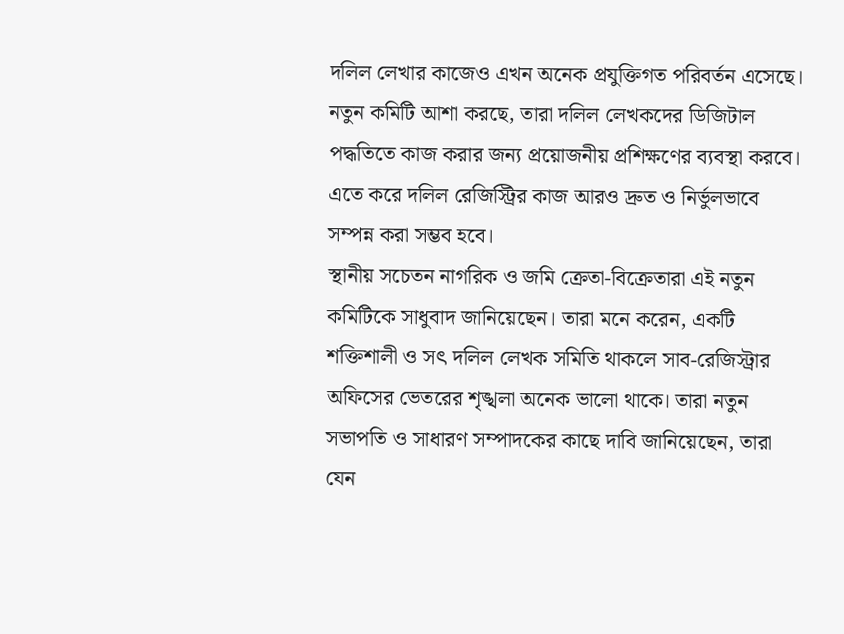দলিল লেখার কাজেও এখন অনেক প্রযুক্তিগত পরিবর্তন এসেছে। নতুন কমিটি আশা করছে, তারা দলিল লেখকদের ডিজিটাল পদ্ধতিতে কাজ করার জন্য প্রয়োজনীয় প্রশিক্ষণের ব্যবস্থা করবে। এতে করে দলিল রেজিস্ট্রির কাজ আরও দ্রুত ও নির্ভুলভাবে সম্পন্ন করা সম্ভব হবে।
স্থানীয় সচেতন নাগরিক ও জমি ক্রেতা-বিক্রেতারা এই নতুন কমিটিকে সাধুবাদ জানিয়েছেন। তারা মনে করেন, একটি শক্তিশালী ও সৎ দলিল লেখক সমিতি থাকলে সাব-রেজিস্ট্রার অফিসের ভেতরের শৃঙ্খলা অনেক ভালো থাকে। তারা নতুন সভাপতি ও সাধারণ সম্পাদকের কাছে দাবি জানিয়েছেন, তারা যেন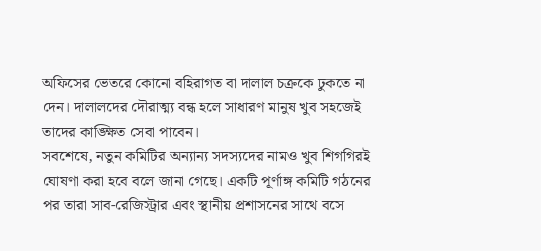অফিসের ভেতরে কোনো বহিরাগত বা দালাল চক্রকে ঢুকতে না দেন। দালালদের দৌরাত্ম্য বন্ধ হলে সাধারণ মানুষ খুব সহজেই তাদের কাঙ্ক্ষিত সেবা পাবেন।
সবশেষে, নতুন কমিটির অন্যান্য সদস্যদের নামও খুব শিগগিরই ঘোষণা করা হবে বলে জানা গেছে। একটি পূর্ণাঙ্গ কমিটি গঠনের পর তারা সাব-রেজিস্ট্রার এবং স্থানীয় প্রশাসনের সাথে বসে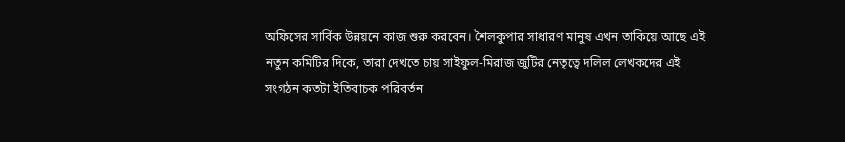অফিসের সার্বিক উন্নয়নে কাজ শুরু করবেন। শৈলকুপার সাধারণ মানুষ এখন তাকিয়ে আছে এই নতুন কমিটির দিকে, তারা দেখতে চায় সাইফুল-মিরাজ জুটির নেতৃত্বে দলিল লেখকদের এই সংগঠন কতটা ইতিবাচক পরিবর্তন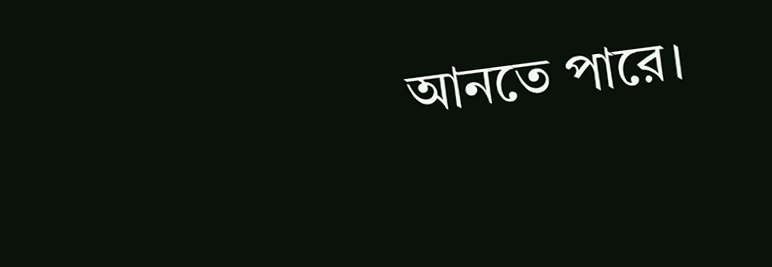আনতে পারে।